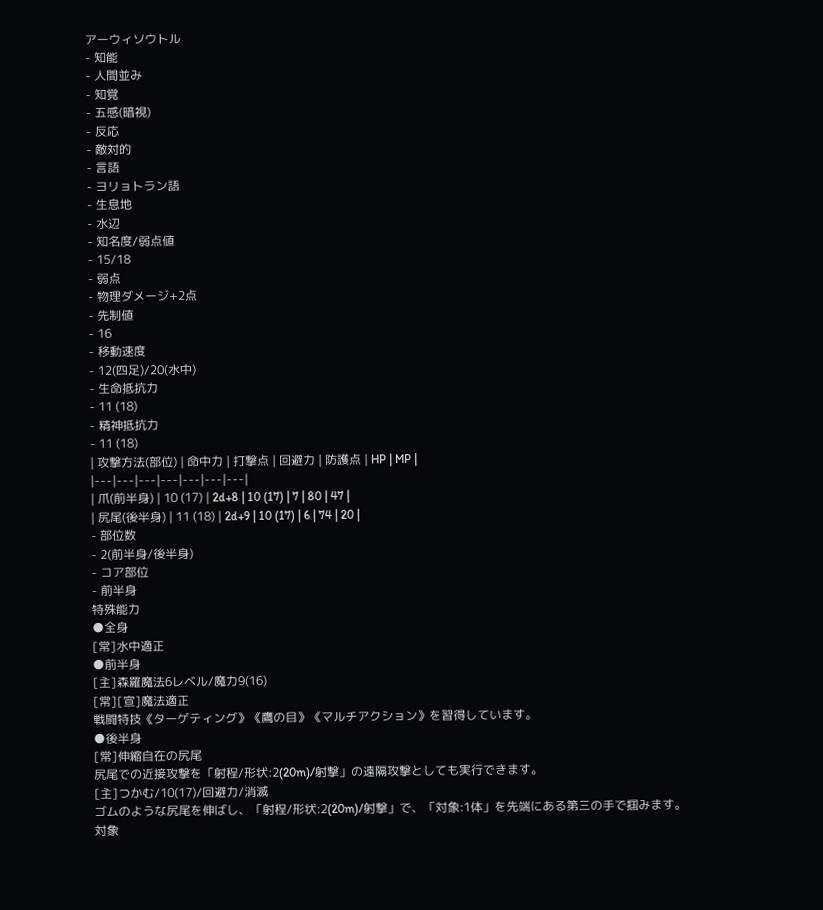アーウィソウトル
- 知能
- 人間並み
- 知覚
- 五感(暗視)
- 反応
- 敵対的
- 言語
- ヨリョトラン語
- 生息地
- 水辺
- 知名度/弱点値
- 15/18
- 弱点
- 物理ダメージ+2点
- 先制値
- 16
- 移動速度
- 12(四足)/20(水中)
- 生命抵抗力
- 11 (18)
- 精神抵抗力
- 11 (18)
| 攻撃方法(部位) | 命中力 | 打撃点 | 回避力 | 防護点 | HP | MP |
|---|---|---|---|---|---|---|
| 爪(前半身) | 10 (17) | 2d+8 | 10 (17) | 7 | 80 | 47 |
| 尻尾(後半身) | 11 (18) | 2d+9 | 10 (17) | 6 | 74 | 20 |
- 部位数
- 2(前半身/後半身)
- コア部位
- 前半身
特殊能力
●全身
[常]水中適正
●前半身
[主]森羅魔法6レベル/魔力9(16)
[常][宣]魔法適正
戦闘特技《ターゲティング》《鷹の目》《マルチアクション》を習得しています。
●後半身
[常]伸縮自在の尻尾
尻尾での近接攻撃を「射程/形状:2(20m)/射撃」の遠隔攻撃としても実行できます。
[主]つかむ/10(17)/回避力/消滅
ゴムのような尻尾を伸ばし、「射程/形状:2(20m)/射撃」で、「対象:1体」を先端にある第三の手で掴みます。
対象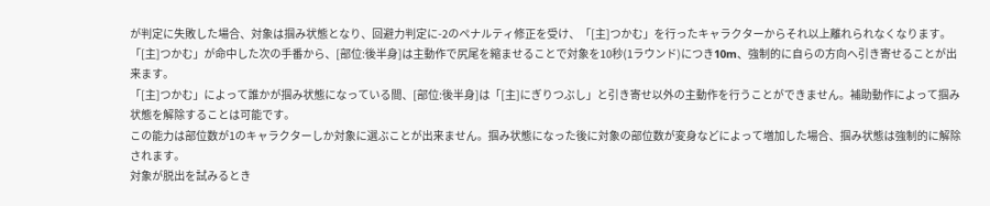が判定に失敗した場合、対象は掴み状態となり、回避力判定に-2のペナルティ修正を受け、「[主]つかむ」を行ったキャラクターからそれ以上離れられなくなります。
「[主]つかむ」が命中した次の手番から、[部位:後半身]は主動作で尻尾を縮ませることで対象を10秒(1ラウンド)につき10m、強制的に自らの方向へ引き寄せることが出来ます。
「[主]つかむ」によって誰かが掴み状態になっている間、[部位:後半身]は「[主]にぎりつぶし」と引き寄せ以外の主動作を行うことができません。補助動作によって掴み状態を解除することは可能です。
この能力は部位数が1のキャラクターしか対象に選ぶことが出来ません。掴み状態になった後に対象の部位数が変身などによって増加した場合、掴み状態は強制的に解除されます。
対象が脱出を試みるとき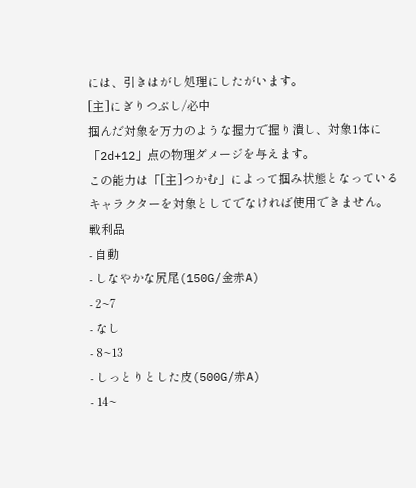には、引きはがし処理にしたがいます。
[主]にぎりつぶし/必中
掴んだ対象を万力のような握力で握り潰し、対象1体に「2d+12」点の物理ダメージを与えます。
この能力は「[主]つかむ」によって掴み状態となっているキャラクターを対象としてでなければ使用できません。
戦利品
- 自動
- しなやかな尻尾(150G/金赤A)
- 2~7
- なし
- 8~13
- しっとりとした皮(500G/赤A)
- 14~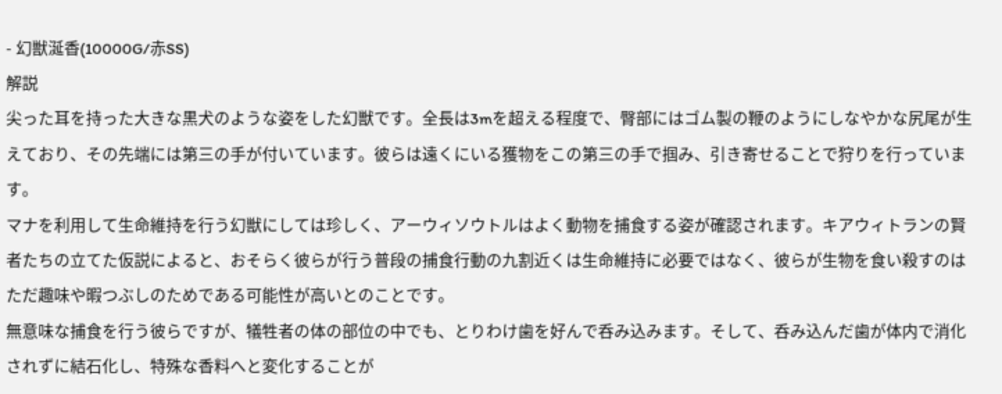- 幻獣涎香(10000G/赤SS)
解説
尖った耳を持った大きな黒犬のような姿をした幻獣です。全長は3mを超える程度で、臀部にはゴム製の鞭のようにしなやかな尻尾が生えており、その先端には第三の手が付いています。彼らは遠くにいる獲物をこの第三の手で掴み、引き寄せることで狩りを行っています。
マナを利用して生命維持を行う幻獣にしては珍しく、アーウィソウトルはよく動物を捕食する姿が確認されます。キアウィトランの賢者たちの立てた仮説によると、おそらく彼らが行う普段の捕食行動の九割近くは生命維持に必要ではなく、彼らが生物を食い殺すのはただ趣味や暇つぶしのためである可能性が高いとのことです。
無意味な捕食を行う彼らですが、犠牲者の体の部位の中でも、とりわけ歯を好んで呑み込みます。そして、呑み込んだ歯が体内で消化されずに結石化し、特殊な香料へと変化することが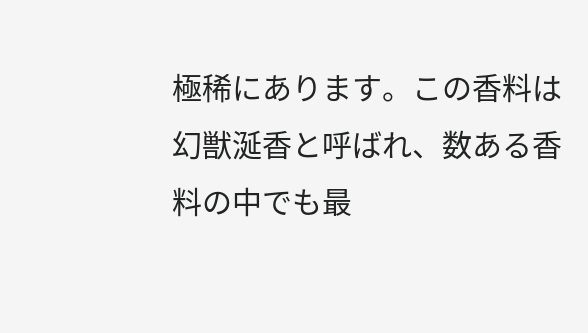極稀にあります。この香料は幻獣涎香と呼ばれ、数ある香料の中でも最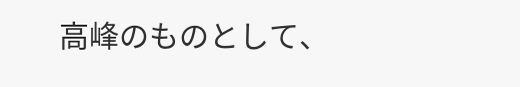高峰のものとして、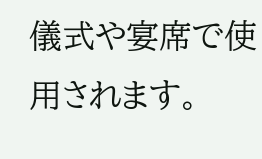儀式や宴席で使用されます。